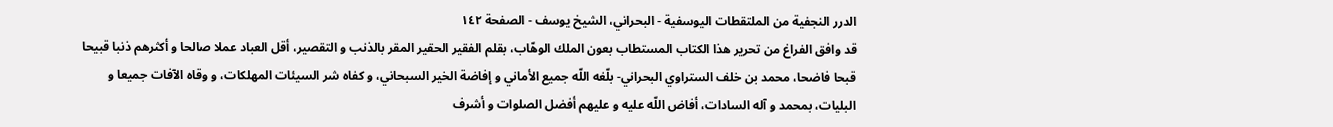الدرر النجفية من الملتقطات اليوسفية - البحراني، الشيخ يوسف - الصفحة ١٤٢
قد وافق الفراغ من تحرير هذا الكتاب المستطاب بعون الملك الوهّاب، بقلم الفقير الحقير المقر بالذنب و التقصير، أقل العباد عملا صالحا و أكثرهم ذنبا قبيحا قبحا فاضحا، محمد بن خلف الستراوي البحراني- بلّغه اللّه جميع الأماني و إفاضة الخير السبحاني، و كفاه شر السيئات المهلكات، و وقاه الآفات جميعا و البليات، بمحمد و آله السادات، أفاض اللّه عليه و عليهم أفضل الصلوات و أشرف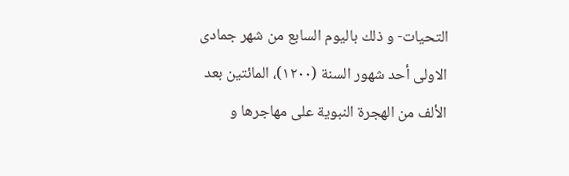التحيات- و ذلك باليوم السابع من شهر جمادى الاولى أحد شهور السنة (١٢٠٠)، المائتين بعد الألف من الهجرة النبوية على مهاجرها و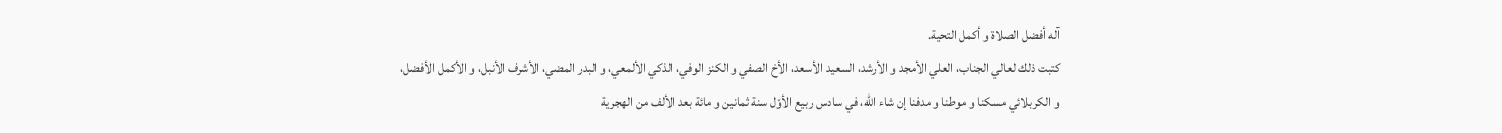آله أفضل الصلاة و أكمل التحية.
كتبت ذلك لعالي الجناب، العلي الأمجد و الأرشد، السعيد الأسعد، الأخ الصفي و الكنز الوفي، الذكي الألمعي، و البدر المضي، الأشرف الأنبل، و الأكمل الأفضل،
و الكربلائي مسكنا و موطنا و مدفنا إن شاء اللّه، في سادس ربيع الأوّل سنة ثمانين و مائة بعد الألف من الهجرية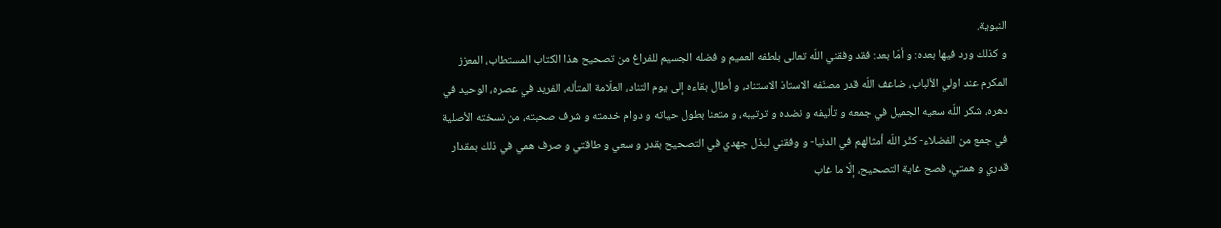النبوية.
و كذلك ورد فيها بعده: و أمّا بعد: فقد وفقني اللّه تعالى بلطفه العميم و فضله الجسيم للفراغ من تصحيح هذا الكتاب المستطاب، المعزز المكرم عند اولي الألباب، ضاعف اللّه قدر مصنّفه الاستاذ الاستناد، و أطال بقاءه إلى يوم التناد، العلّامة المتأله، الفريد في عصره، الوحيد في دهره، شكر اللّه سعيه الجميل في جمعه و تأليفه و نضده و ترتيبه، و متعنا بطول حياته و دوام خدمته و شرف صحبته، من نسخته الأصلية في جمع من الفضلاء- كثّر اللّه أمثالهم في الدنيا- و وفقني لبذل جهدي في التصحيح بقدر و سعي و طاقتي و صرف همي في ذلك بمقدار قدري و همتي، فصح غاية التصحيح، إلّا ما غاب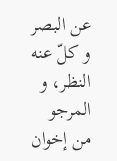عن البصر و كلّ عنه النظر، و المرجو من إخوان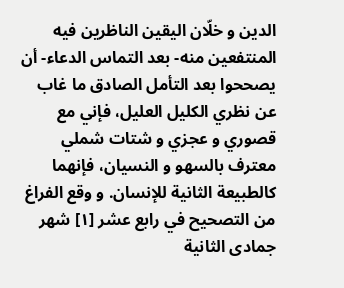الدين و خلّان اليقين الناظرين فيه المنتفعين منه- بعد التماس الدعاء- أن يصححوا بعد التأمل الصادق ما غاب عن نظري الكليل العليل، فإني مع قصوري و عجزي و شتات شملي معترف بالسهو و النسيان، فإنهما كالطبيعة الثانية للإنسان. و وقع الفراغ من التصحيح في رابع عشر [١] شهر جمادى الثانية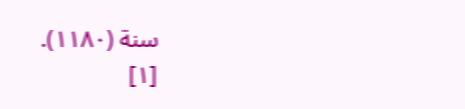سنة (١١٨٠).
[١]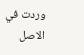وردت في الاصل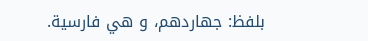بلفظ: جهاردهم، و هي فارسية.